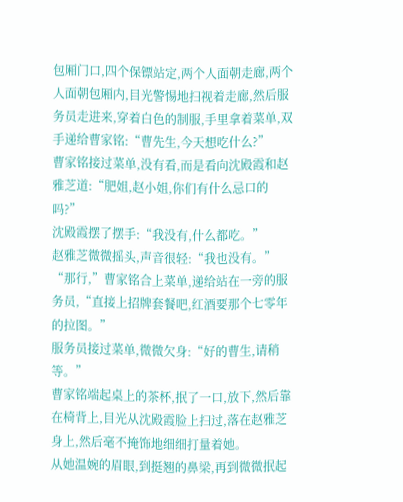包厢门口,四个保镖站定,两个人面朝走廊,两个人面朝包厢内,目光警惕地扫视着走廊,然后服务员走进来,穿着白色的制服,手里拿着菜单,双手递给曹家铭:“曹先生,今天想吃什么?”
曹家铭接过菜单,没有看,而是看向沈殿霞和赵雅芝道:“肥姐,赵小姐,你们有什么忌口的吗?”
沈殿霞摆了摆手:“我没有,什么都吃。”
赵雅芝微微摇头,声音很轻:“我也没有。”
“那行,”曹家铭合上菜单,递给站在一旁的服务员,“直接上招牌套餐吧,红酒要那个七零年的拉图。”
服务员接过菜单,微微欠身:“好的曹生,请稍等。”
曹家铭端起桌上的茶杯,抿了一口,放下,然后靠在椅背上,目光从沈殿霞脸上扫过,落在赵雅芝身上,然后毫不掩饰地细细打量着她。
从她温婉的眉眼,到挺翘的鼻梁,再到微微抿起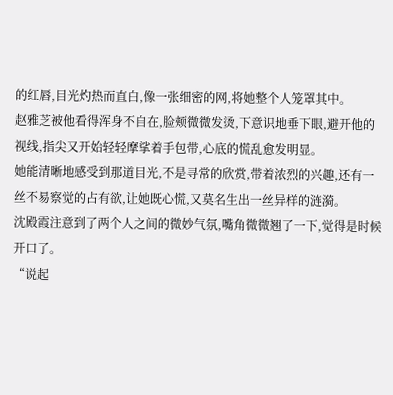的红唇,目光灼热而直白,像一张细密的网,将她整个人笼罩其中。
赵雅芝被他看得浑身不自在,脸颊微微发烫,下意识地垂下眼,避开他的视线,指尖又开始轻轻摩挲着手包带,心底的慌乱愈发明显。
她能清晰地感受到那道目光,不是寻常的欣赏,带着浓烈的兴趣,还有一丝不易察觉的占有欲,让她既心慌,又莫名生出一丝异样的涟漪。
沈殿霞注意到了两个人之间的微妙气氛,嘴角微微翘了一下,觉得是时候开口了。
“说起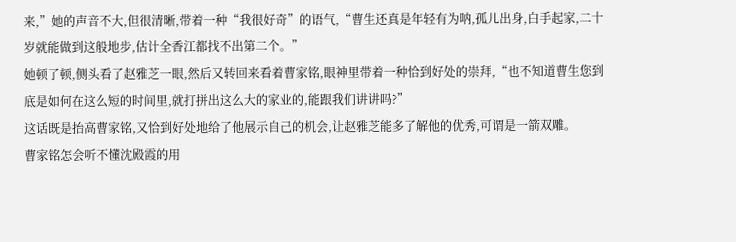来,”她的声音不大,但很清晰,带着一种“我很好奇”的语气,“曹生还真是年轻有为呐,孤儿出身,白手起家,二十岁就能做到这般地步,估计全香江都找不出第二个。”
她顿了顿,侧头看了赵雅芝一眼,然后又转回来看着曹家铭,眼神里带着一种恰到好处的崇拜,“也不知道曹生您到底是如何在这么短的时间里,就打拼出这么大的家业的,能跟我们讲讲吗?”
这话既是抬高曹家铭,又恰到好处地给了他展示自己的机会,让赵雅芝能多了解他的优秀,可谓是一箭双雕。
曹家铭怎会听不懂沈殿霞的用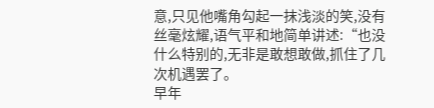意,只见他嘴角勾起一抹浅淡的笑,没有丝毫炫耀,语气平和地简单讲述:“也没什么特别的,无非是敢想敢做,抓住了几次机遇罢了。
早年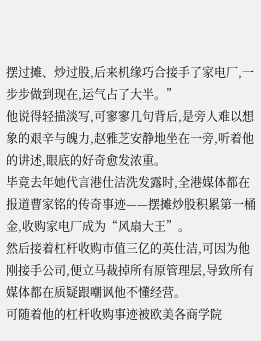摆过摊、炒过股,后来机缘巧合接手了家电厂,一步步做到现在,运气占了大半。”
他说得轻描淡写,可寥寥几句背后,是旁人难以想象的艰辛与魄力,赵雅芝安静地坐在一旁,听着他的讲述,眼底的好奇愈发浓重。
毕竟去年她代言港仕洁洗发露时,全港媒体都在报道曹家铭的传奇事迹——摆摊炒股积累第一桶金,收购家电厂成为“风扇大王”。
然后接着杠杆收购市值三亿的英仕洁,可因为他刚接手公司,便立马裁掉所有原管理层,导致所有媒体都在质疑跟嘲讽他不懂经营。
可随着他的杠杆收购事迹被欧美各商学院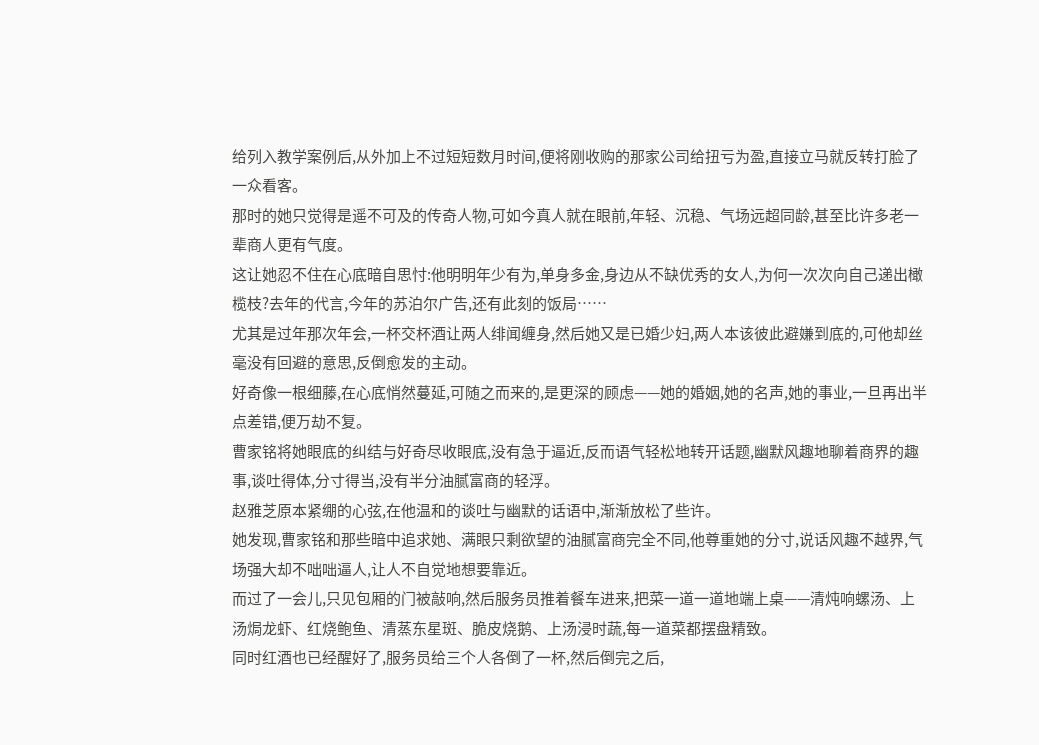给列入教学案例后,从外加上不过短短数月时间,便将刚收购的那家公司给扭亏为盈,直接立马就反转打脸了一众看客。
那时的她只觉得是遥不可及的传奇人物,可如今真人就在眼前,年轻、沉稳、气场远超同龄,甚至比许多老一辈商人更有气度。
这让她忍不住在心底暗自思忖:他明明年少有为,单身多金,身边从不缺优秀的女人,为何一次次向自己递出橄榄枝?去年的代言,今年的苏泊尔广告,还有此刻的饭局……
尤其是过年那次年会,一杯交杯酒让两人绯闻缠身,然后她又是已婚少妇,两人本该彼此避嫌到底的,可他却丝毫没有回避的意思,反倒愈发的主动。
好奇像一根细藤,在心底悄然蔓延,可随之而来的,是更深的顾虑——她的婚姻,她的名声,她的事业,一旦再出半点差错,便万劫不复。
曹家铭将她眼底的纠结与好奇尽收眼底,没有急于逼近,反而语气轻松地转开话题,幽默风趣地聊着商界的趣事,谈吐得体,分寸得当,没有半分油腻富商的轻浮。
赵雅芝原本紧绷的心弦,在他温和的谈吐与幽默的话语中,渐渐放松了些许。
她发现,曹家铭和那些暗中追求她、满眼只剩欲望的油腻富商完全不同,他尊重她的分寸,说话风趣不越界,气场强大却不咄咄逼人,让人不自觉地想要靠近。
而过了一会儿,只见包厢的门被敲响,然后服务员推着餐车进来,把菜一道一道地端上桌——清炖响螺汤、上汤焗龙虾、红烧鲍鱼、清蒸东星斑、脆皮烧鹅、上汤浸时蔬,每一道菜都摆盘精致。
同时红酒也已经醒好了,服务员给三个人各倒了一杯,然后倒完之后,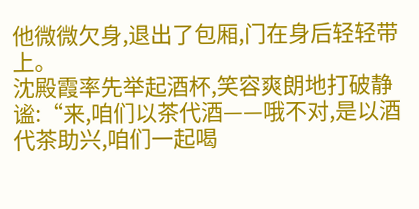他微微欠身,退出了包厢,门在身后轻轻带上。
沈殿霞率先举起酒杯,笑容爽朗地打破静谧:“来,咱们以茶代酒——哦不对,是以酒代茶助兴,咱们一起喝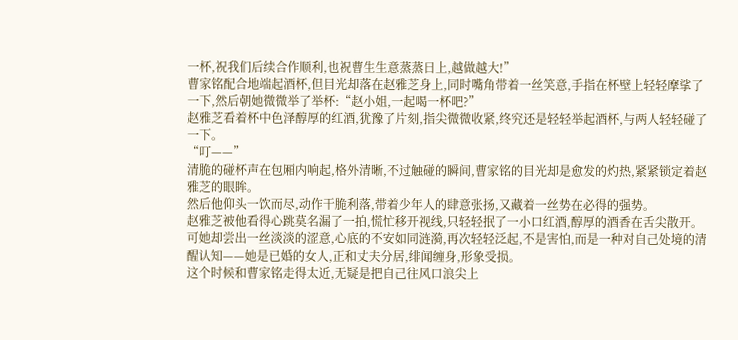一杯,祝我们后续合作顺利,也祝曹生生意蒸蒸日上,越做越大!”
曹家铭配合地端起酒杯,但目光却落在赵雅芝身上,同时嘴角带着一丝笑意,手指在杯壁上轻轻摩挲了一下,然后朝她微微举了举杯:“赵小姐,一起喝一杯吧?”
赵雅芝看着杯中色泽醇厚的红酒,犹豫了片刻,指尖微微收紧,终究还是轻轻举起酒杯,与两人轻轻碰了一下。
“叮——”
清脆的碰杯声在包厢内响起,格外清晰,不过触碰的瞬间,曹家铭的目光却是愈发的灼热,紧紧锁定着赵雅芝的眼眸。
然后他仰头一饮而尽,动作干脆利落,带着少年人的肆意张扬,又藏着一丝势在必得的强势。
赵雅芝被他看得心跳莫名漏了一拍,慌忙移开视线,只轻轻抿了一小口红酒,醇厚的酒香在舌尖散开。
可她却尝出一丝淡淡的涩意,心底的不安如同涟漪,再次轻轻泛起,不是害怕,而是一种对自己处境的清醒认知——她是已婚的女人,正和丈夫分居,绯闻缠身,形象受损。
这个时候和曹家铭走得太近,无疑是把自己往风口浪尖上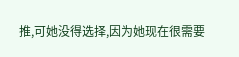推,可她没得选择,因为她现在很需要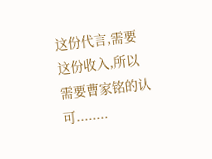这份代言,需要这份收入,所以需要曹家铭的认可........